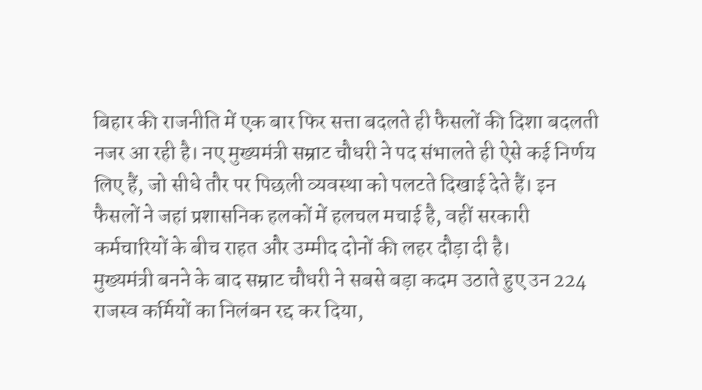बिहार की राजनीति में एक बार फिर सत्ता बदलते ही फैसलों की दिशा बदलती नजर आ रही है। नए मुख्यमंत्री सम्राट चौधरी ने पद संभालते ही ऐसे कई निर्णय लिए हैं, जो सीधे तौर पर पिछली व्यवस्था को पलटते दिखाई देते हैं। इन फैसलों ने जहां प्रशासनिक हलकों में हलचल मचाई है, वहीं सरकारी कर्मचारियों के बीच राहत और उम्मीद दोनों की लहर दौड़ा दी है।
मुख्यमंत्री बनने के बाद सम्राट चौधरी ने सबसे बड़ा कदम उठाते हुए उन 224 राजस्व कर्मियों का निलंबन रद्द कर दिया,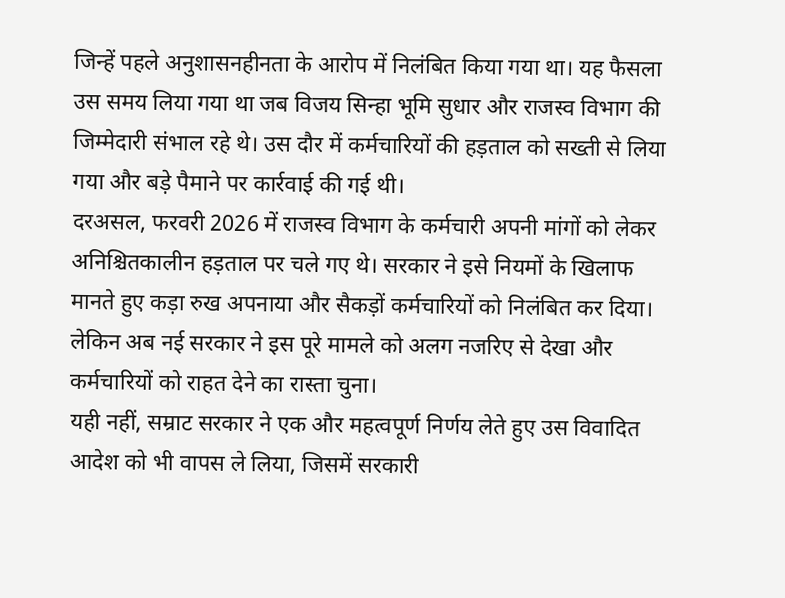जिन्हें पहले अनुशासनहीनता के आरोप में निलंबित किया गया था। यह फैसला उस समय लिया गया था जब विजय सिन्हा भूमि सुधार और राजस्व विभाग की जिम्मेदारी संभाल रहे थे। उस दौर में कर्मचारियों की हड़ताल को सख्ती से लिया गया और बड़े पैमाने पर कार्रवाई की गई थी।
दरअसल, फरवरी 2026 में राजस्व विभाग के कर्मचारी अपनी मांगों को लेकर अनिश्चितकालीन हड़ताल पर चले गए थे। सरकार ने इसे नियमों के खिलाफ मानते हुए कड़ा रुख अपनाया और सैकड़ों कर्मचारियों को निलंबित कर दिया। लेकिन अब नई सरकार ने इस पूरे मामले को अलग नजरिए से देखा और कर्मचारियों को राहत देने का रास्ता चुना।
यही नहीं, सम्राट सरकार ने एक और महत्वपूर्ण निर्णय लेते हुए उस विवादित आदेश को भी वापस ले लिया, जिसमें सरकारी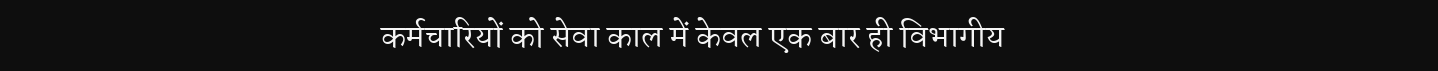कर्मचारियों को सेवा काल में केवल एक बार ही विभागीय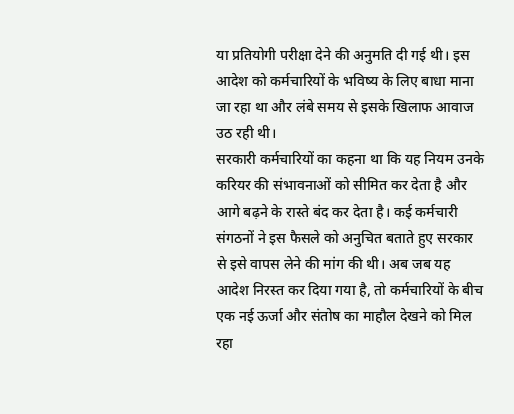या प्रतियोगी परीक्षा देने की अनुमति दी गई थी। इस आदेश को कर्मचारियों के भविष्य के लिए बाधा माना जा रहा था और लंबे समय से इसके खिलाफ आवाज उठ रही थी।
सरकारी कर्मचारियों का कहना था कि यह नियम उनके करियर की संभावनाओं को सीमित कर देता है और आगे बढ़ने के रास्ते बंद कर देता है। कई कर्मचारी संगठनों ने इस फैसले को अनुचित बताते हुए सरकार से इसे वापस लेने की मांग की थी। अब जब यह आदेश निरस्त कर दिया गया है, तो कर्मचारियों के बीच एक नई ऊर्जा और संतोष का माहौल देखने को मिल रहा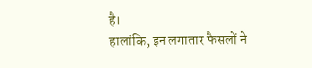है।
हालांकि, इन लगातार फैसलों ने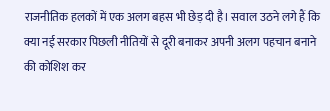राजनीतिक हलकों में एक अलग बहस भी छेड़ दी है। सवाल उठने लगे हैं कि क्या नई सरकार पिछली नीतियों से दूरी बनाकर अपनी अलग पहचान बनाने की कोशिश कर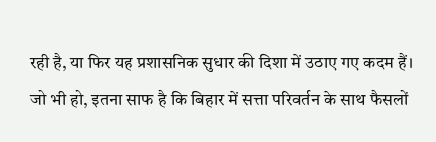रही है, या फिर यह प्रशासनिक सुधार की दिशा में उठाए गए कदम हैं।
जो भी हो, इतना साफ है कि बिहार में सत्ता परिवर्तन के साथ फैसलों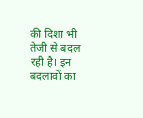की दिशा भी तेजी से बदल रही है। इन बदलावों का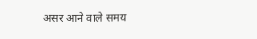असर आने वाले समय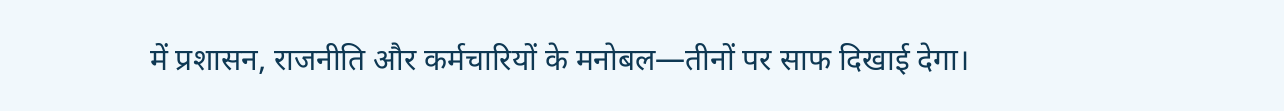में प्रशासन, राजनीति और कर्मचारियों के मनोबल—तीनों पर साफ दिखाई देगा।